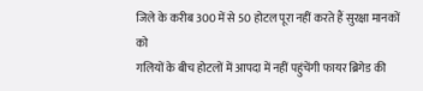जिले के करीब 300 में से 50 होटल पूरा नहीं करते हैं सुरक्षा मानकों को
गलियों के बीच होटलों में आपदा में नहीं पहुंचेंगी फायर ब्रिगेड की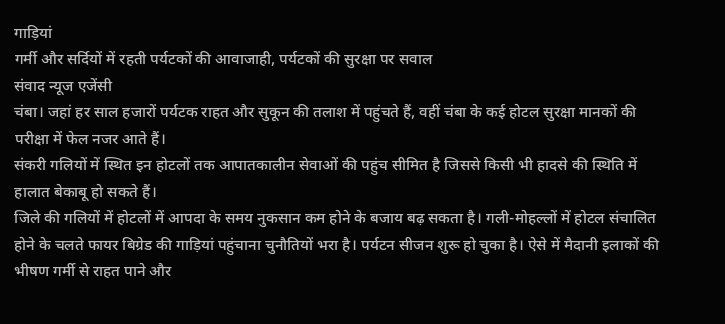गाड़ियां
गर्मी और सर्दियों में रहती पर्यटकों की आवाजाही, पर्यटकों की सुरक्षा पर सवाल
संवाद न्यूज एजेंसी
चंबा। जहां हर साल हजारों पर्यटक राहत और सुकून की तलाश में पहुंचते हैं, वहीं चंबा के कई होटल सुरक्षा मानकों की परीक्षा में फेल नजर आते हैं।
संकरी गलियों में स्थित इन होटलों तक आपातकालीन सेवाओं की पहुंच सीमित है जिससे किसी भी हादसे की स्थिति में हालात बेकाबू हो सकते हैं।
जिले की गलियों में होटलों में आपदा के समय नुकसान कम होने के बजाय बढ़ सकता है। गली-मोहल्लों में होटल संचालित होने के चलते फायर बिग्रेड की गाड़ियां पहुंचाना चुनौतियों भरा है। पर्यटन सीजन शुरू हो चुका है। ऐसे में मैदानी इलाकों की भीषण गर्मी से राहत पाने और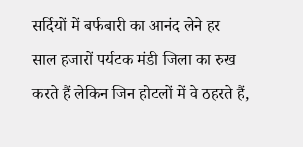सर्दियों में बर्फबारी का आनंद लेने हर साल हजारों पर्यटक मंडी जिला का रुख करते हैं लेकिन जिन होटलों में वे ठहरते हैं,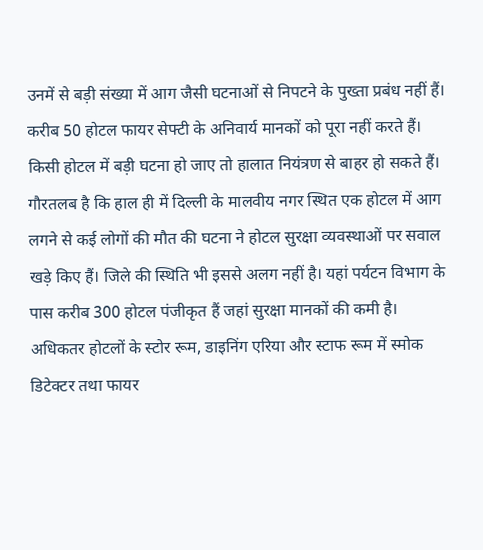उनमें से बड़ी संख्या में आग जैसी घटनाओं से निपटने के पुख्ता प्रबंध नहीं हैं। करीब 50 होटल फायर सेफ्टी के अनिवार्य मानकों को पूरा नहीं करते हैं। किसी होटल में बड़ी घटना हो जाए तो हालात नियंत्रण से बाहर हो सकते हैं। गौरतलब है कि हाल ही में दिल्ली के मालवीय नगर स्थित एक होटल में आग लगने से कई लोगों की मौत की घटना ने होटल सुरक्षा व्यवस्थाओं पर सवाल खड़े किए हैं। जिले की स्थिति भी इससे अलग नहीं है। यहां पर्यटन विभाग के पास करीब 300 होटल पंजीकृत हैं जहां सुरक्षा मानकों की कमी है। अधिकतर होटलों के स्टोर रूम, डाइनिंग एरिया और स्टाफ रूम में स्मोक डिटेक्टर तथा फायर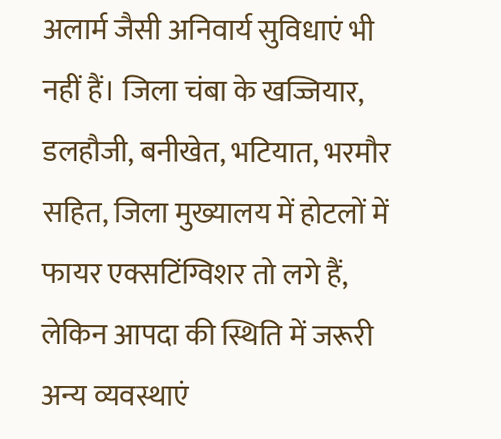अलार्म जैसी अनिवार्य सुविधाएं भी नहीं हैं। जिला चंबा के खज्जियार, डलहौजी, बनीखेत, भटियात, भरमौर सहित, जिला मुख्यालय में होटलों में फायर एक्सटिंग्विशर तो लगे हैं, लेकिन आपदा की स्थिति में जरूरी अन्य व्यवस्थाएं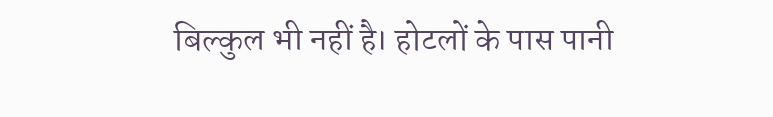बिल्कुल भी नहीं है। होटलों के पास पानी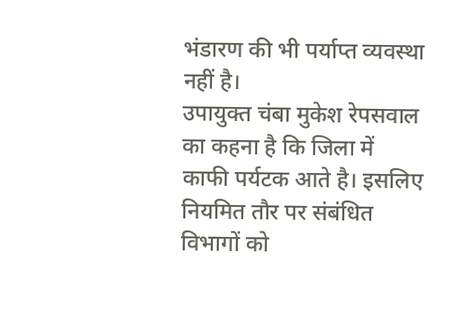भंडारण की भी पर्याप्त व्यवस्था नहीं है।
उपायुक्त चंबा मुकेश रेपसवाल का कहना है कि जिला में काफी पर्यटक आते है। इसलिए नियमित तौर पर संबंधित विभागों को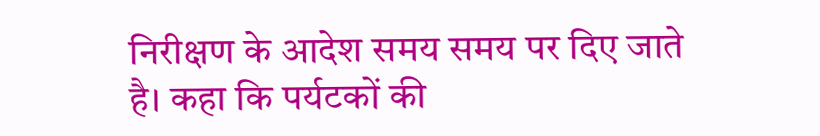निरीक्षण के आदेश समय समय पर दिए जाते है। कहा कि पर्यटकों की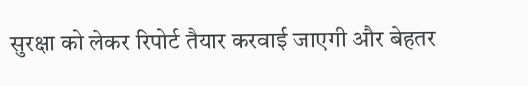सुरक्षा को लेकर रिपोर्ट तैयार करवाई जाएगी और बेहतर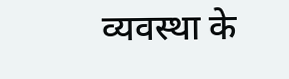व्यवस्था के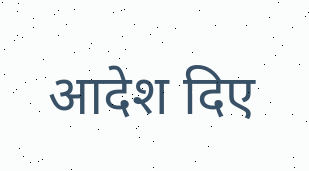आदेश दिए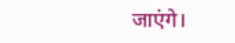जाएंगे।